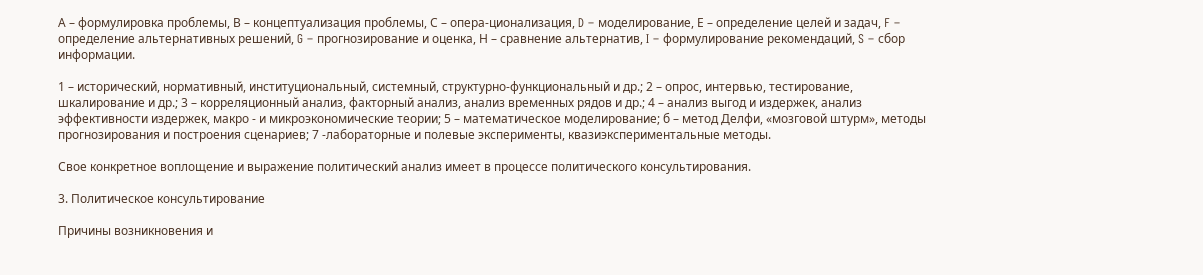А – формулировка проблемы, В – концептуализация проблемы, С – опера-ционализация, D – моделирование, Е – определение целей и задач, F – определение альтернативных решений, G – прогнозирование и оценка, Н – сравнение альтернатив, I – формулирование рекомендаций, S – сбор информации.

1 – исторический, нормативный, институциональный, системный, структурно-функциональный и др.; 2 – опрос, интервью, тестирование, шкалирование и др.; 3 – корреляционный анализ, факторный анализ, анализ временных рядов и др.; 4 – анализ выгод и издержек, анализ эффективности издержек, макро - и микроэкономические теории; 5 – математическое моделирование; б – метод Делфи, «мозговой штурм», методы прогнозирования и построения сценариев; 7 -лабораторные и полевые эксперименты, квазиэкспериментальные методы.

Свое конкретное воплощение и выражение политический анализ имеет в процессе политического консультирования.

3. Политическое консультирование

Причины возникновения и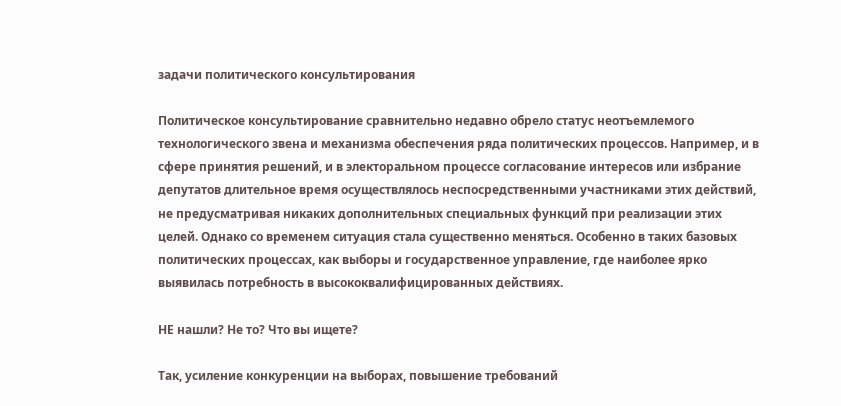задачи политического консультирования

Политическое консультирование сравнительно недавно обрело статус неотъемлемого технологического звена и механизма обеспечения ряда политических процессов. Например, и в сфере принятия решений, и в электоральном процессе согласование интересов или избрание депутатов длительное время осуществлялось неспосредственными участниками этих действий, не предусматривая никаких дополнительных специальных функций при реализации этих целей. Однако со временем ситуация стала существенно меняться. Особенно в таких базовых политических процессах, как выборы и государственное управление, где наиболее ярко выявилась потребность в высококвалифицированных действиях.

НЕ нашли? Не то? Что вы ищете?

Так, усиление конкуренции на выборах, повышение требований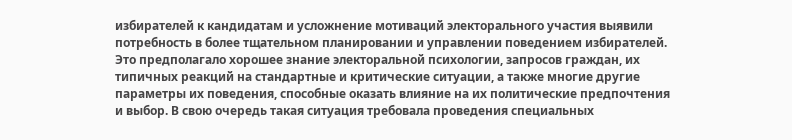избирателей к кандидатам и усложнение мотиваций электорального участия выявили потребность в более тщательном планировании и управлении поведением избирателей. Это предполагало хорошее знание электоральной психологии, запросов граждан, их типичных реакций на стандартные и критические ситуации, а также многие другие параметры их поведения, способные оказать влияние на их политические предпочтения и выбор. В свою очередь такая ситуация требовала проведения специальных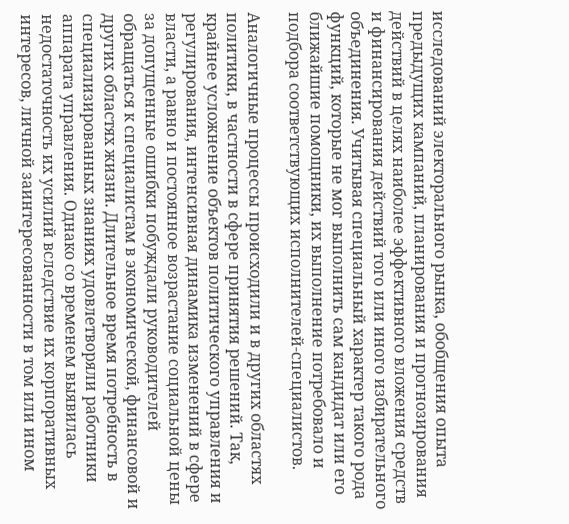исследований электорального рынка, обобщения опыта предыдущих кампаний, планирования и прогнозирования действий в целях наиболее эффективного вложения средств и финансирования действий того или иного избирательного объединения. Учитывая специальный характер такого рода функций, которые не мог выполнить сам кандидат или его ближайшие помощники, их выполнение потребовало и подбора соответствующих исполнителей-специалистов.

Аналогичные процессы происходили и в других областях политики, в частности в сфере принятия решений. Так, крайнее усложнение объектов политического управления и регулирования, интенсивная динамика изменений в сфере власти, а равно и постоянное возрастание социальной цены за допущенные ошибки побуждали руководителей обращаться к специалистам в экономической, финансовой и других областях жизни. Длительное время потребность в специализированных знаниях удовлетворяли работники аппарата управления. Однако со временем выявилась недостаточность их усилий вследствие их корпоративных интересов, личной заинтересованности в том или ином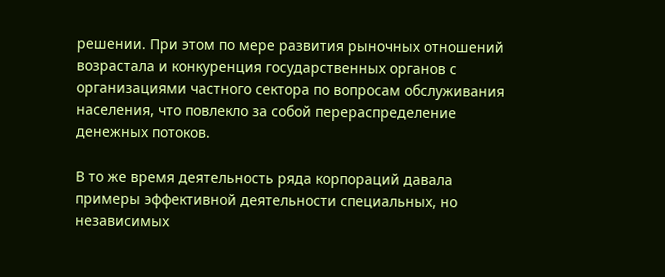решении. При этом по мере развития рыночных отношений возрастала и конкуренция государственных органов с организациями частного сектора по вопросам обслуживания населения, что повлекло за собой перераспределение денежных потоков.

В то же время деятельность ряда корпораций давала примеры эффективной деятельности специальных, но независимых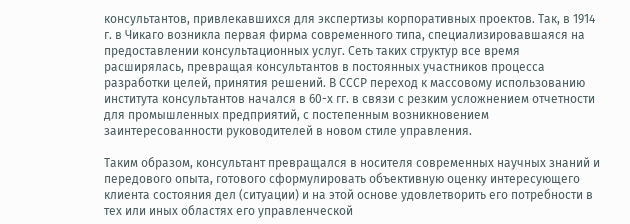консультантов, привлекавшихся для экспертизы корпоративных проектов. Так, в 1914 г. в Чикаго возникла первая фирма современного типа, специализировавшаяся на предоставлении консультационных услуг. Сеть таких структур все время расширялась, превращая консультантов в постоянных участников процесса разработки целей, принятия решений. В СССР переход к массовому использованию института консультантов начался в 60-х гг. в связи с резким усложнением отчетности для промышленных предприятий, с постепенным возникновением заинтересованности руководителей в новом стиле управления.

Таким образом, консультант превращался в носителя современных научных знаний и передового опыта, готового сформулировать объективную оценку интересующего клиента состояния дел (ситуации) и на этой основе удовлетворить его потребности в тех или иных областях его управленческой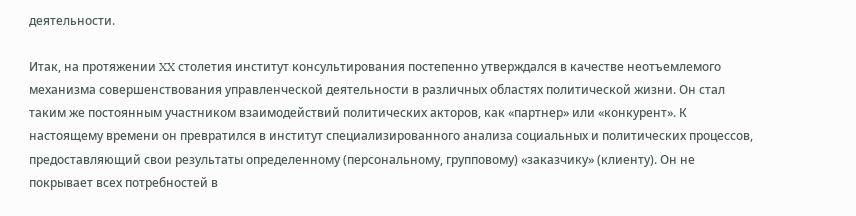деятельности.

Итак, на протяжении XX столетия институт консультирования постепенно утверждался в качестве неотъемлемого механизма совершенствования управленческой деятельности в различных областях политической жизни. Он стал таким же постоянным участником взаимодействий политических акторов, как «партнер» или «конкурент». К настоящему времени он превратился в институт специализированного анализа социальных и политических процессов, предоставляющий свои результаты определенному (персональному, групповому) «заказчику» (клиенту). Он не покрывает всех потребностей в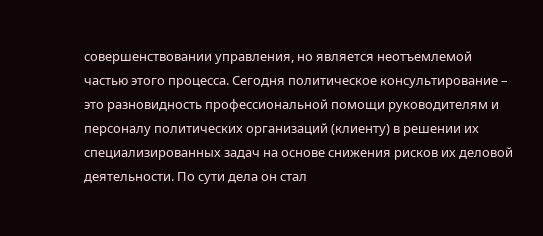совершенствовании управления, но является неотъемлемой частью этого процесса. Сегодня политическое консультирование – это разновидность профессиональной помощи руководителям и персоналу политических организаций (клиенту) в решении их специализированных задач на основе снижения рисков их деловой деятельности. По сути дела он стал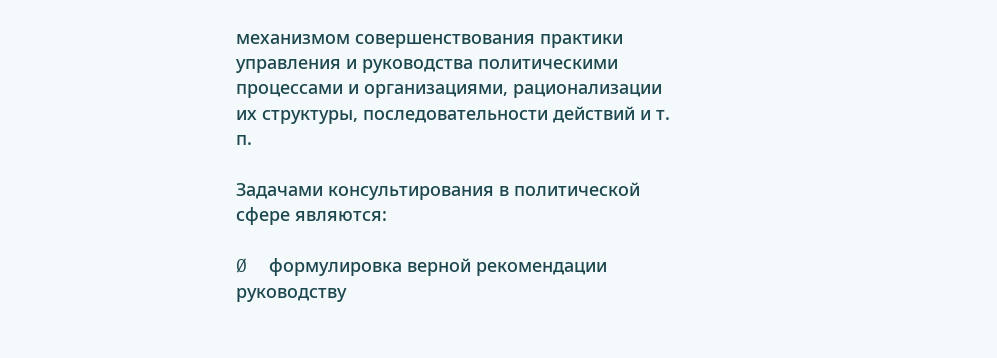механизмом совершенствования практики управления и руководства политическими процессами и организациями, рационализации их структуры, последовательности действий и т. п.

Задачами консультирования в политической сфере являются:

Ø  формулировка верной рекомендации руководству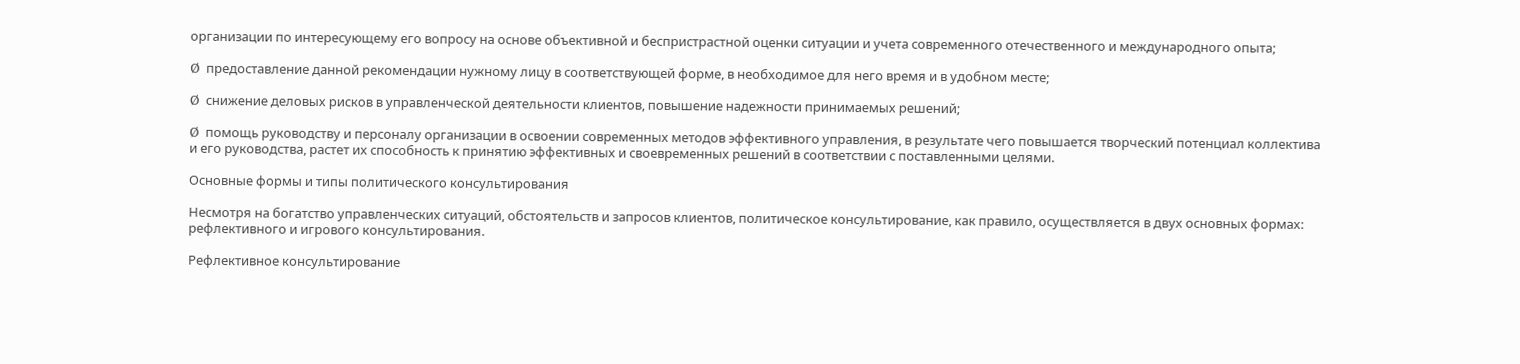организации по интересующему его вопросу на основе объективной и беспристрастной оценки ситуации и учета современного отечественного и международного опыта;

Ø  предоставление данной рекомендации нужному лицу в соответствующей форме, в необходимое для него время и в удобном месте;

Ø  снижение деловых рисков в управленческой деятельности клиентов, повышение надежности принимаемых решений;

Ø  помощь руководству и персоналу организации в освоении современных методов эффективного управления, в результате чего повышается творческий потенциал коллектива и его руководства, растет их способность к принятию эффективных и своевременных решений в соответствии с поставленными целями.

Основные формы и типы политического консультирования

Несмотря на богатство управленческих ситуаций, обстоятельств и запросов клиентов, политическое консультирование, как правило, осуществляется в двух основных формах: рефлективного и игрового консультирования.

Рефлективное консультирование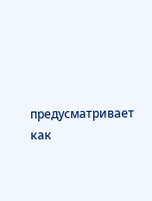предусматривает как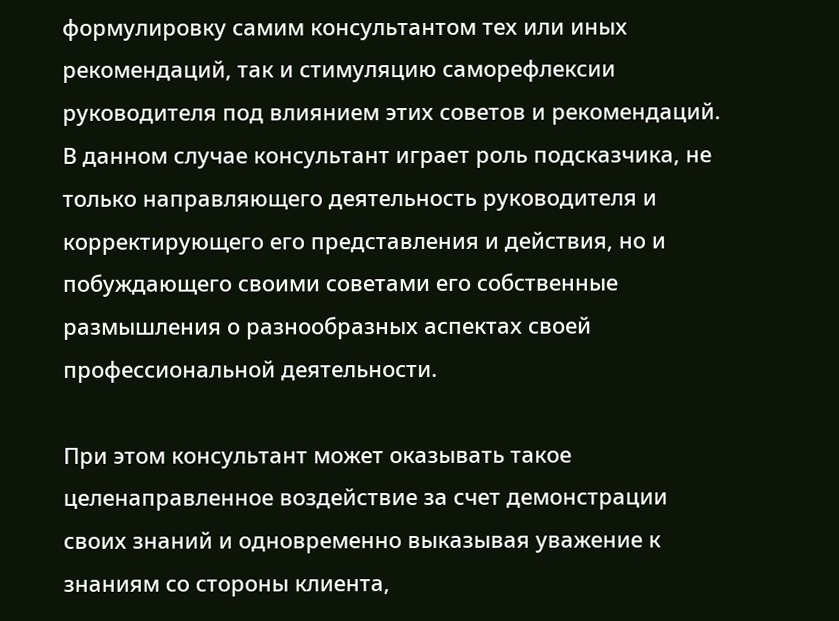формулировку самим консультантом тех или иных рекомендаций, так и стимуляцию саморефлексии руководителя под влиянием этих советов и рекомендаций. В данном случае консультант играет роль подсказчика, не только направляющего деятельность руководителя и корректирующего его представления и действия, но и побуждающего своими советами его собственные размышления о разнообразных аспектах своей профессиональной деятельности.

При этом консультант может оказывать такое целенаправленное воздействие за счет демонстрации своих знаний и одновременно выказывая уважение к знаниям со стороны клиента,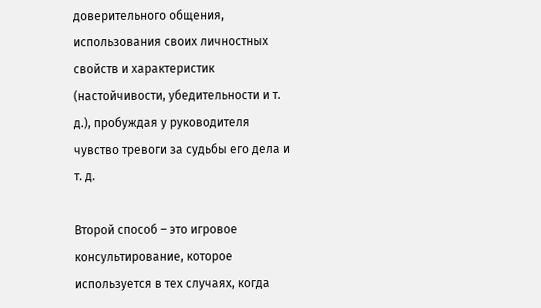доверительного общения, использования своих личностных свойств и характеристик (настойчивости, убедительности и т. д.), пробуждая у руководителя чувство тревоги за судьбы его дела и т. д.

Второй способ – это игровое консультирование, которое используется в тех случаях, когда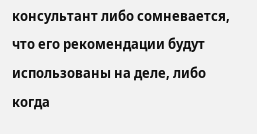консультант либо сомневается, что его рекомендации будут использованы на деле, либо когда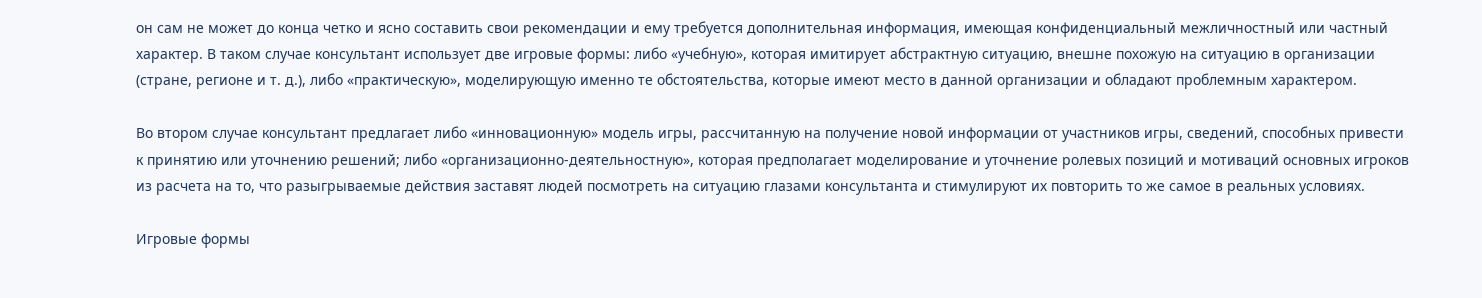он сам не может до конца четко и ясно составить свои рекомендации и ему требуется дополнительная информация, имеющая конфиденциальный межличностный или частный характер. В таком случае консультант использует две игровые формы: либо «учебную», которая имитирует абстрактную ситуацию, внешне похожую на ситуацию в организации (стране, регионе и т. д.), либо «практическую», моделирующую именно те обстоятельства, которые имеют место в данной организации и обладают проблемным характером.

Во втором случае консультант предлагает либо «инновационную» модель игры, рассчитанную на получение новой информации от участников игры, сведений, способных привести к принятию или уточнению решений; либо «организационно-деятельностную», которая предполагает моделирование и уточнение ролевых позиций и мотиваций основных игроков из расчета на то, что разыгрываемые действия заставят людей посмотреть на ситуацию глазами консультанта и стимулируют их повторить то же самое в реальных условиях.

Игровые формы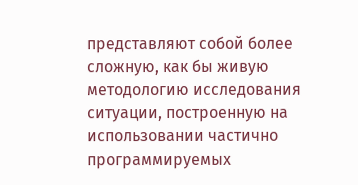представляют собой более сложную, как бы живую методологию исследования ситуации, построенную на использовании частично программируемых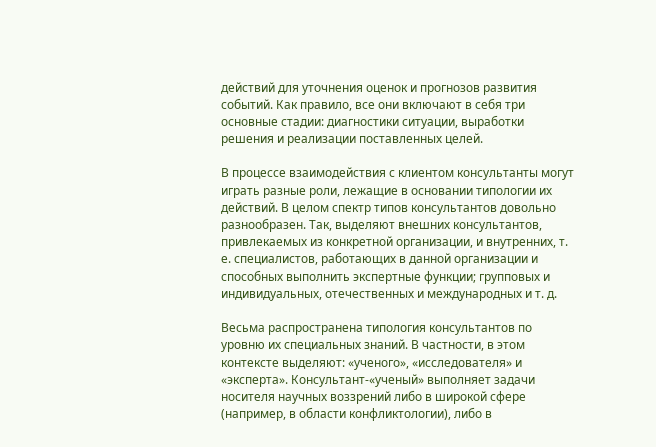действий для уточнения оценок и прогнозов развития событий. Как правило, все они включают в себя три основные стадии: диагностики ситуации, выработки решения и реализации поставленных целей.

В процессе взаимодействия с клиентом консультанты могут играть разные роли, лежащие в основании типологии их действий. В целом спектр типов консультантов довольно разнообразен. Так, выделяют внешних консультантов, привлекаемых из конкретной организации, и внутренних, т. е. специалистов, работающих в данной организации и способных выполнить экспертные функции; групповых и индивидуальных, отечественных и международных и т. д.

Весьма распространена типология консультантов по уровню их специальных знаний. В частности, в этом контексте выделяют: «ученого», «исследователя» и «эксперта». Консультант-«ученый» выполняет задачи носителя научных воззрений либо в широкой сфере (например, в области конфликтологии), либо в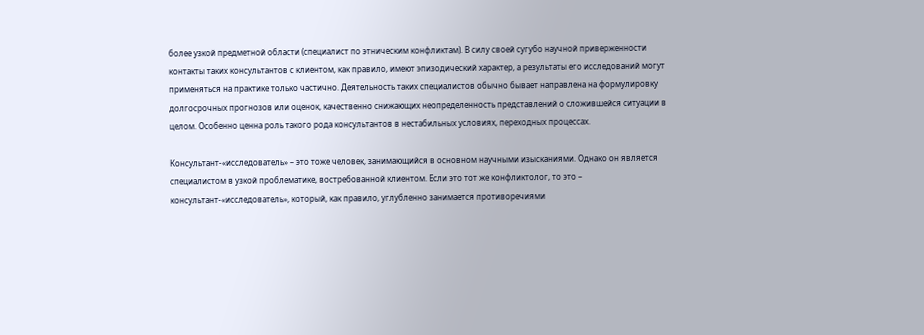более узкой предметной области (специалист по этническим конфликтам). В силу своей сугубо научной приверженности контакты таких консультантов с клиентом, как правило, имеют эпизодический характер, а результаты его исследований могут применяться на практике только частично. Деятельность таких специалистов обычно бывает направлена на формулировку долгосрочных прогнозов или оценок, качественно снижающих неопределенность представлений о сложившейся ситуации в целом. Особенно ценна роль такого рода консультантов в нестабильных условиях, переходных процессах.

Консультант-«исследователь» – это тоже человек, занимающийся в основном научными изысканиями. Однако он является специалистом в узкой проблематике, востребованной клиентом. Если это тот же конфликтолог, то это – консультант-«исследователь», который, как правило, углубленно занимается противоречиями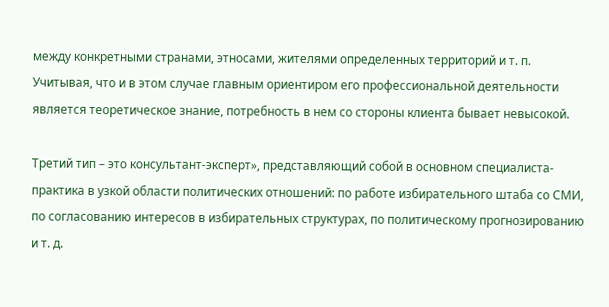между конкретными странами, этносами, жителями определенных территорий и т. п. Учитывая, что и в этом случае главным ориентиром его профессиональной деятельности является теоретическое знание, потребность в нем со стороны клиента бывает невысокой.

Третий тип – это консультант-эксперт», представляющий собой в основном специалиста-практика в узкой области политических отношений: по работе избирательного штаба со СМИ, по согласованию интересов в избирательных структурах, по политическому прогнозированию и т. д.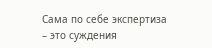Сама по себе экспертиза – это суждения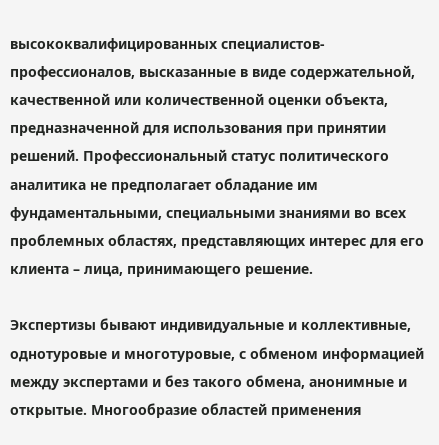высококвалифицированных специалистов-профессионалов, высказанные в виде содержательной, качественной или количественной оценки объекта, предназначенной для использования при принятии решений. Профессиональный статус политического аналитика не предполагает обладание им фундаментальными, специальными знаниями во всех проблемных областях, представляющих интерес для его клиента – лица, принимающего решение.

Экспертизы бывают индивидуальные и коллективные, однотуровые и многотуровые, с обменом информацией между экспертами и без такого обмена, анонимные и открытые. Многообразие областей применения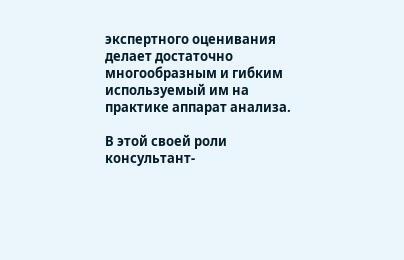экспертного оценивания делает достаточно многообразным и гибким используемый им на практике аппарат анализа.

В этой своей роли консультант-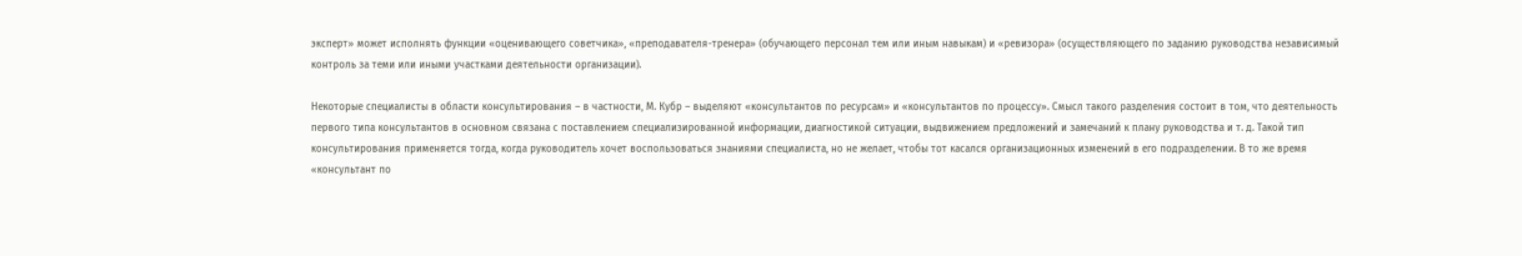эксперт» может исполнять функции «оценивающего советчика», «преподавателя-тренера» (обучающего персонал тем или иным навыкам) и «ревизора» (осуществляющего по заданию руководства независимый контроль за теми или иными участками деятельности организации).

Некоторые специалисты в области консультирования – в частности, М. Кубр – выделяют «консультантов по ресурсам» и «консультантов по процессу». Смысл такого разделения состоит в том, что деятельность первого типа консультантов в основном связана с поставлением специализированной информации, диагностикой ситуации, выдвижением предложений и замечаний к плану руководства и т. д. Такой тип консультирования применяется тогда, когда руководитель хочет воспользоваться знаниями специалиста, но не желает, чтобы тот касался организационных изменений в его подразделении. В то же время «консультант по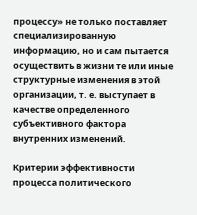процессу» не только поставляет специализированную информацию, но и сам пытается осуществить в жизни те или иные структурные изменения в этой организации, т. е. выступает в качестве определенного субъективного фактора внутренних изменений.

Критерии эффективности процесса политического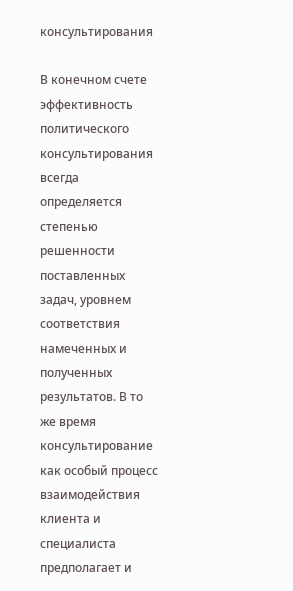консультирования

В конечном счете эффективность политического консультирования всегда определяется степенью решенности поставленных задач, уровнем соответствия намеченных и полученных результатов. В то же время консультирование как особый процесс взаимодействия клиента и специалиста предполагает и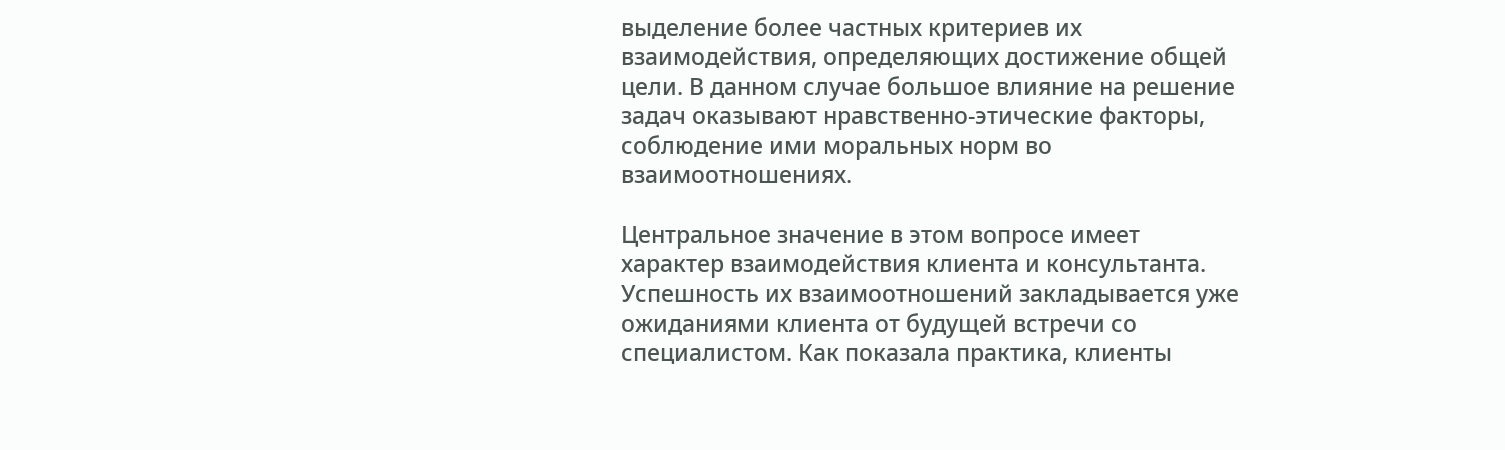выделение более частных критериев их взаимодействия, определяющих достижение общей цели. В данном случае большое влияние на решение задач оказывают нравственно-этические факторы, соблюдение ими моральных норм во взаимоотношениях.

Центральное значение в этом вопросе имеет характер взаимодействия клиента и консультанта. Успешность их взаимоотношений закладывается уже ожиданиями клиента от будущей встречи со специалистом. Как показала практика, клиенты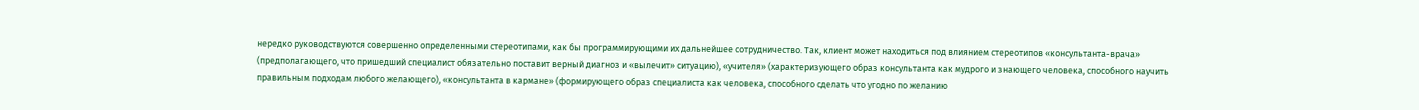нередко руководствуются совершенно определенными стереотипами, как бы программирующими их дальнейшее сотрудничество. Так, клиент может находиться под влиянием стереотипов «консультанта-врача» (предполагающего, что пришедший специалист обязательно поставит верный диагноз и «вылечит» ситуацию), «учителя» (характеризующего образ консультанта как мудрого и знающего человека, способного научить правильным подходам любого желающего), «консультанта в кармане» (формирующего образ специалиста как человека, способного сделать что угодно по желанию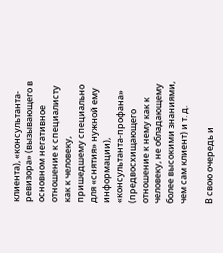клиента), «консультанта-ревизора» (вызывающего в основном негативное отношение к специалисту как к человеку, пришедшему специально для «снятия» нужной ему информации), «консультанта-профана» (предвосхищающего отношение к нему как к человеку, не обладающему более высокими знаниями, чем сам клиент) и т. д.

В свою очередь и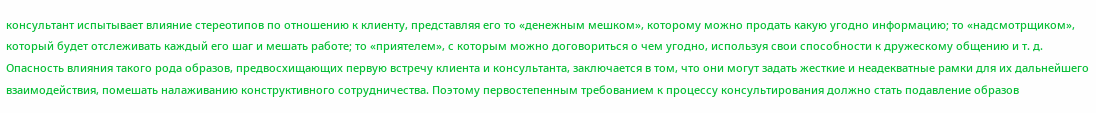консультант испытывает влияние стереотипов по отношению к клиенту, представляя его то «денежным мешком», которому можно продать какую угодно информацию; то «надсмотрщиком», который будет отслеживать каждый его шаг и мешать работе; то «приятелем», с которым можно договориться о чем угодно, используя свои способности к дружескому общению и т. д. Опасность влияния такого рода образов, предвосхищающих первую встречу клиента и консультанта, заключается в том, что они могут задать жесткие и неадекватные рамки для их дальнейшего взаимодействия, помешать налаживанию конструктивного сотрудничества. Поэтому первостепенным требованием к процессу консультирования должно стать подавление образов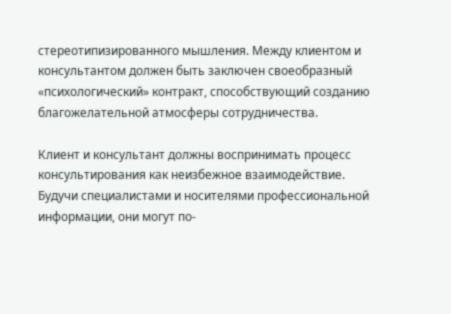стереотипизированного мышления. Между клиентом и консультантом должен быть заключен своеобразный «психологический» контракт, способствующий созданию благожелательной атмосферы сотрудничества.

Клиент и консультант должны воспринимать процесс консультирования как неизбежное взаимодействие. Будучи специалистами и носителями профессиональной информации, они могут по-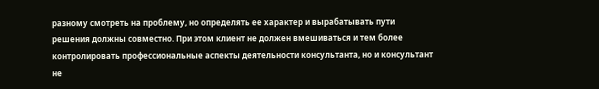разному смотреть на проблему, но определять ее характер и вырабатывать пути решения должны совместно. При этом клиент не должен вмешиваться и тем более контролировать профессиональные аспекты деятельности консультанта, но и консультант не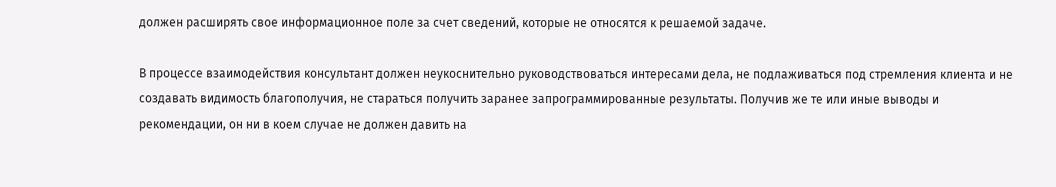должен расширять свое информационное поле за счет сведений, которые не относятся к решаемой задаче.

В процессе взаимодействия консультант должен неукоснительно руководствоваться интересами дела, не подлаживаться под стремления клиента и не создавать видимость благополучия, не стараться получить заранее запрограммированные результаты. Получив же те или иные выводы и рекомендации, он ни в коем случае не должен давить на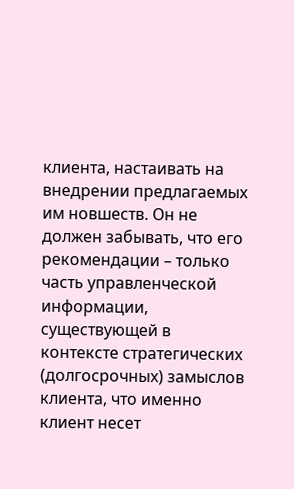клиента, настаивать на внедрении предлагаемых им новшеств. Он не должен забывать, что его рекомендации – только часть управленческой информации, существующей в контексте стратегических (долгосрочных) замыслов клиента, что именно клиент несет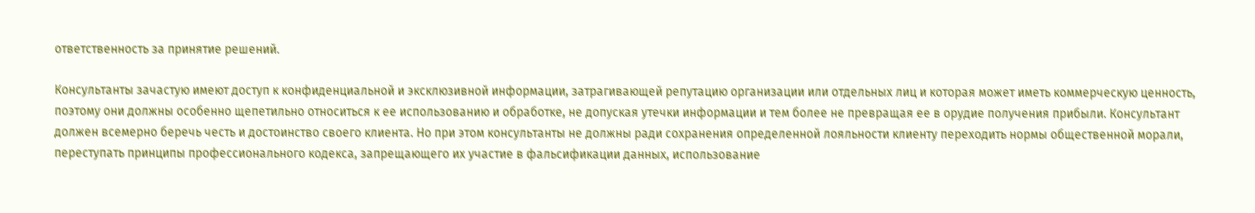ответственность за принятие решений.

Консультанты зачастую имеют доступ к конфиденциальной и эксклюзивной информации, затрагивающей репутацию организации или отдельных лиц и которая может иметь коммерческую ценность, поэтому они должны особенно щепетильно относиться к ее использованию и обработке, не допуская утечки информации и тем более не превращая ее в орудие получения прибыли. Консультант должен всемерно беречь честь и достоинство своего клиента. Но при этом консультанты не должны ради сохранения определенной лояльности клиенту переходить нормы общественной морали, переступать принципы профессионального кодекса, запрещающего их участие в фальсификации данных, использование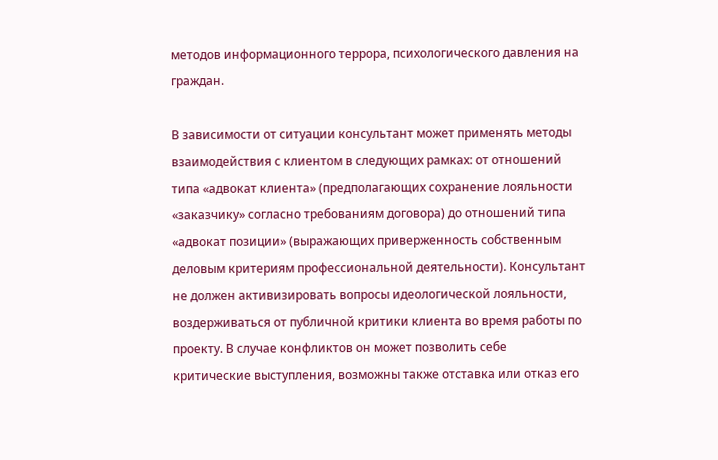методов информационного террора, психологического давления на граждан.

В зависимости от ситуации консультант может применять методы взаимодействия с клиентом в следующих рамках: от отношений типа «адвокат клиента» (предполагающих сохранение лояльности «заказчику» согласно требованиям договора) до отношений типа «адвокат позиции» (выражающих приверженность собственным деловым критериям профессиональной деятельности). Консультант не должен активизировать вопросы идеологической лояльности, воздерживаться от публичной критики клиента во время работы по проекту. В случае конфликтов он может позволить себе критические выступления, возможны также отставка или отказ его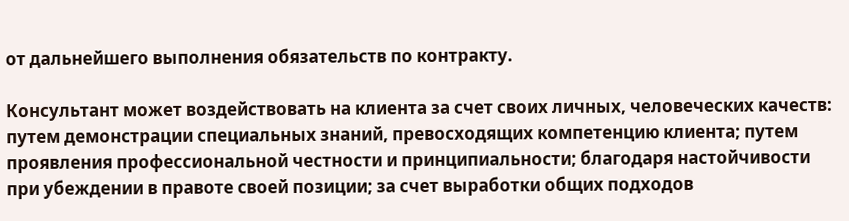от дальнейшего выполнения обязательств по контракту.

Консультант может воздействовать на клиента за счет своих личных, человеческих качеств: путем демонстрации специальных знаний, превосходящих компетенцию клиента; путем проявления профессиональной честности и принципиальности; благодаря настойчивости при убеждении в правоте своей позиции; за счет выработки общих подходов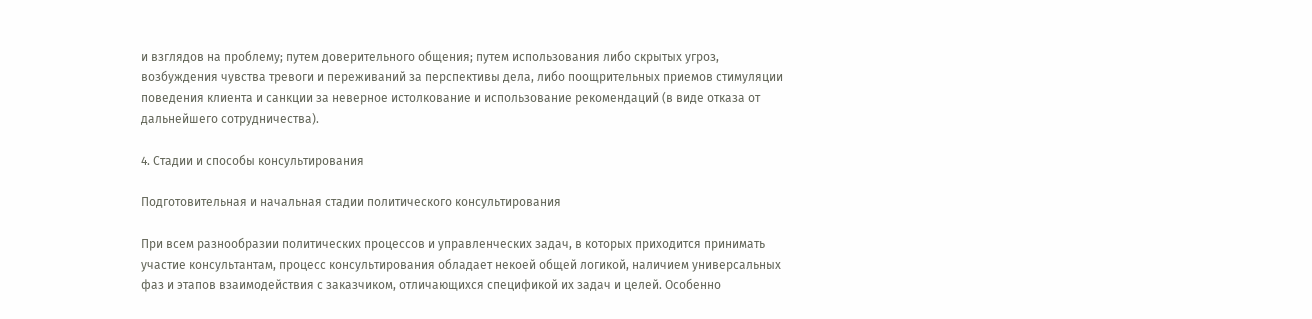и взглядов на проблему; путем доверительного общения; путем использования либо скрытых угроз, возбуждения чувства тревоги и переживаний за перспективы дела, либо поощрительных приемов стимуляции поведения клиента и санкции за неверное истолкование и использование рекомендаций (в виде отказа от дальнейшего сотрудничества).

4. Стадии и способы консультирования

Подготовительная и начальная стадии политического консультирования

При всем разнообразии политических процессов и управленческих задач, в которых приходится принимать участие консультантам, процесс консультирования обладает некоей общей логикой, наличием универсальных фаз и этапов взаимодействия с заказчиком, отличающихся спецификой их задач и целей. Особенно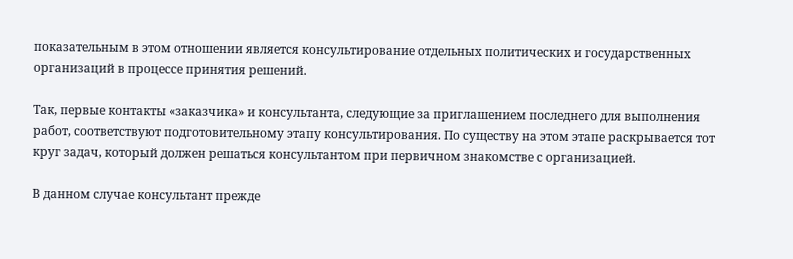показательным в этом отношении является консультирование отдельных политических и государственных организаций в процессе принятия решений.

Так, первые контакты «заказчика» и консультанта, следующие за приглашением последнего для выполнения работ, соответствуют подготовительному этапу консультирования. По существу на этом этапе раскрывается тот круг задач, который должен решаться консультантом при первичном знакомстве с организацией.

В данном случае консультант прежде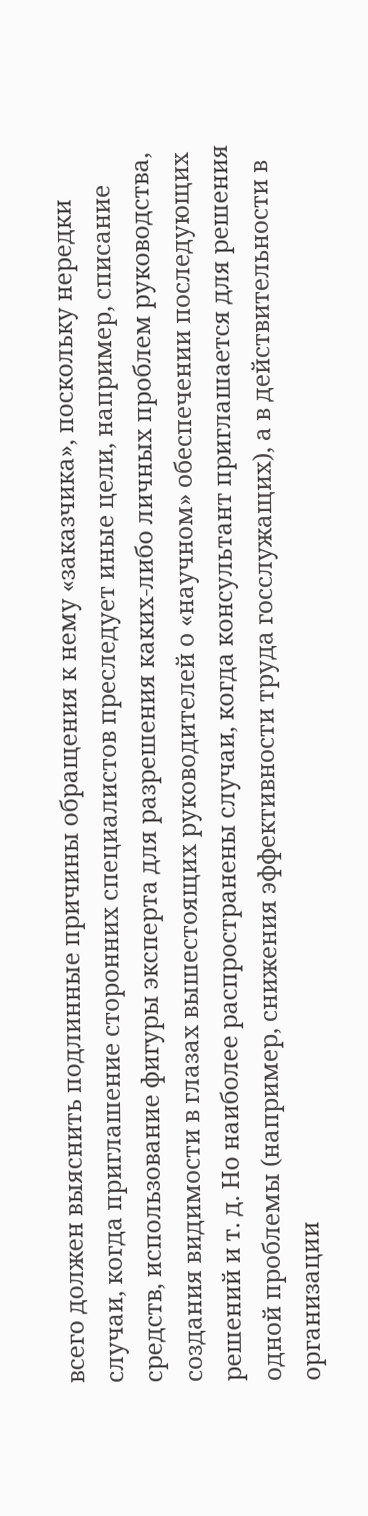всего должен выяснить подлинные причины обращения к нему «заказчика», поскольку нередки случаи, когда приглашение сторонних специалистов преследует иные цели, например, списание средств, использование фигуры эксперта для разрешения каких-либо личных проблем руководства, создания видимости в глазах вышестоящих руководителей о «научном» обеспечении последующих решений и т. д. Но наиболее распространены случаи, когда консультант приглашается для решения одной проблемы (например, снижения эффективности труда госслужащих), а в действительности в организации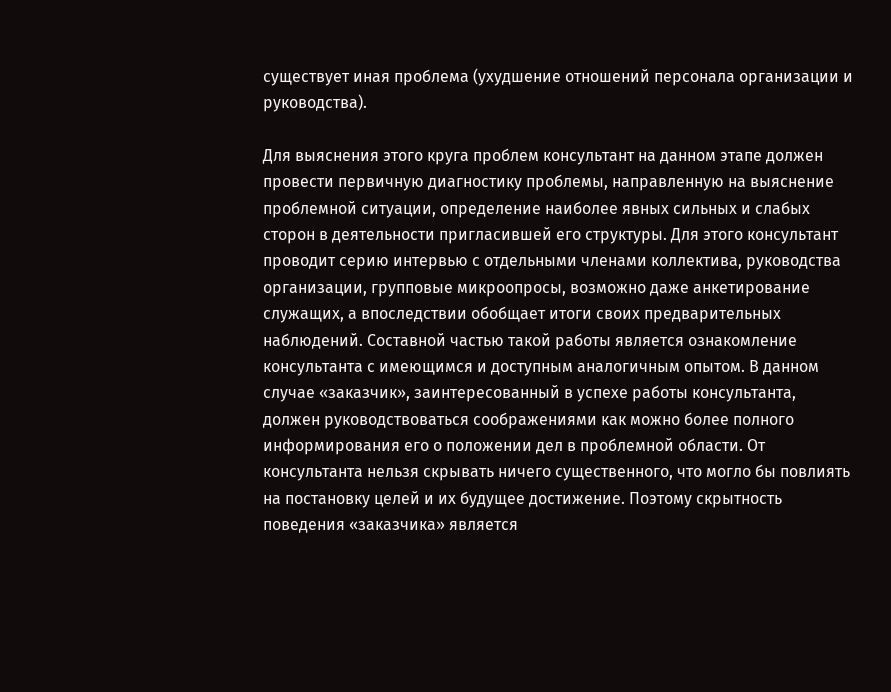существует иная проблема (ухудшение отношений персонала организации и руководства).

Для выяснения этого круга проблем консультант на данном этапе должен провести первичную диагностику проблемы, направленную на выяснение проблемной ситуации, определение наиболее явных сильных и слабых сторон в деятельности пригласившей его структуры. Для этого консультант проводит серию интервью с отдельными членами коллектива, руководства организации, групповые микроопросы, возможно даже анкетирование служащих, а впоследствии обобщает итоги своих предварительных наблюдений. Составной частью такой работы является ознакомление консультанта с имеющимся и доступным аналогичным опытом. В данном случае «заказчик», заинтересованный в успехе работы консультанта, должен руководствоваться соображениями как можно более полного информирования его о положении дел в проблемной области. От консультанта нельзя скрывать ничего существенного, что могло бы повлиять на постановку целей и их будущее достижение. Поэтому скрытность поведения «заказчика» является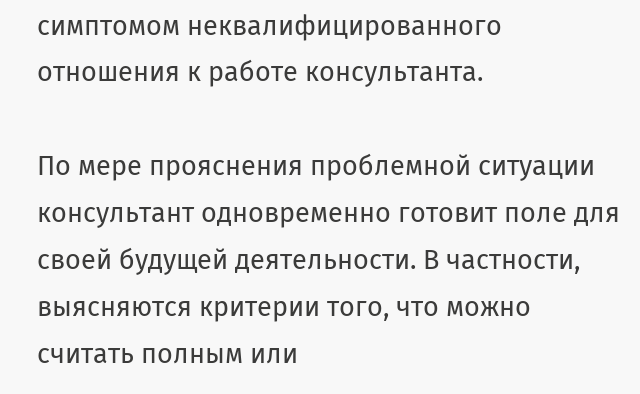симптомом неквалифицированного отношения к работе консультанта.

По мере прояснения проблемной ситуации консультант одновременно готовит поле для своей будущей деятельности. В частности, выясняются критерии того, что можно считать полным или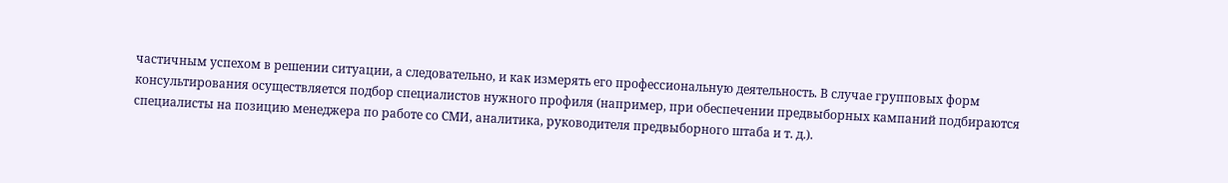частичным успехом в решении ситуации, а следовательно, и как измерять его профессиональную деятельность. В случае групповых форм консультирования осуществляется подбор специалистов нужного профиля (например, при обеспечении предвыборных кампаний подбираются специалисты на позицию менеджера по работе со СМИ, аналитика, руководителя предвыборного штаба и т. д.).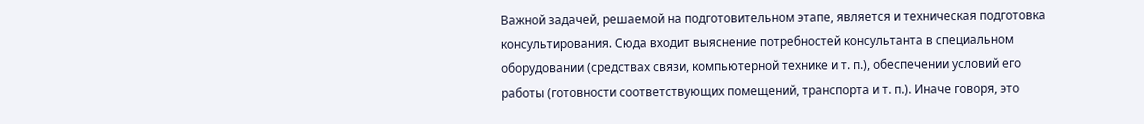Важной задачей, решаемой на подготовительном этапе, является и техническая подготовка консультирования. Сюда входит выяснение потребностей консультанта в специальном оборудовании (средствах связи, компьютерной технике и т. п.), обеспечении условий его работы (готовности соответствующих помещений, транспорта и т. п.). Иначе говоря, это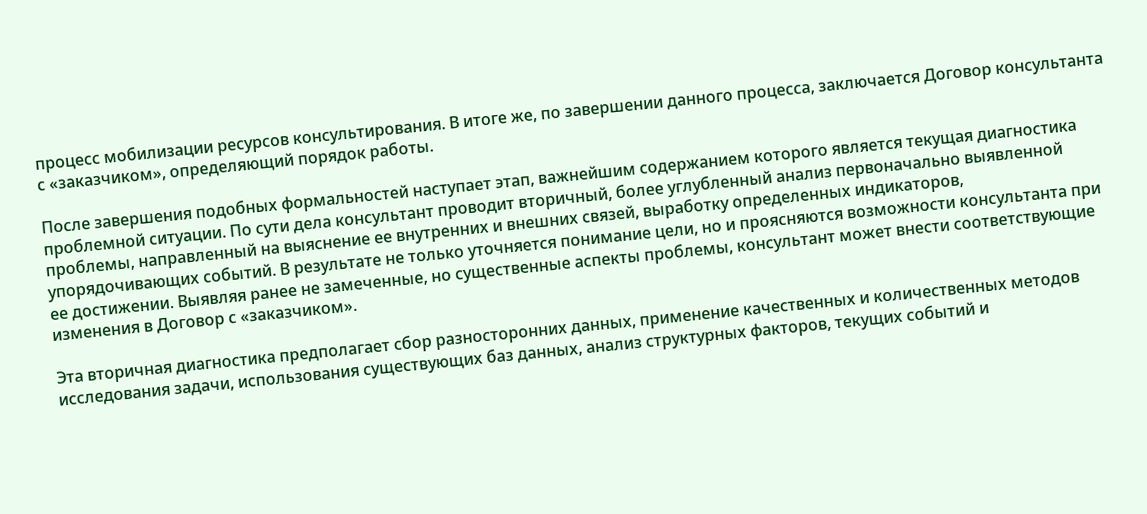процесс мобилизации ресурсов консультирования. В итоге же, по завершении данного процесса, заключается Договор консультанта с «заказчиком», определяющий порядок работы.

После завершения подобных формальностей наступает этап, важнейшим содержанием которого является текущая диагностика проблемной ситуации. По сути дела консультант проводит вторичный, более углубленный анализ первоначально выявленной проблемы, направленный на выяснение ее внутренних и внешних связей, выработку определенных индикаторов, упорядочивающих событий. В результате не только уточняется понимание цели, но и проясняются возможности консультанта при ее достижении. Выявляя ранее не замеченные, но существенные аспекты проблемы, консультант может внести соответствующие изменения в Договор с «заказчиком».

Эта вторичная диагностика предполагает сбор разносторонних данных, применение качественных и количественных методов исследования задачи, использования существующих баз данных, анализ структурных факторов, текущих событий и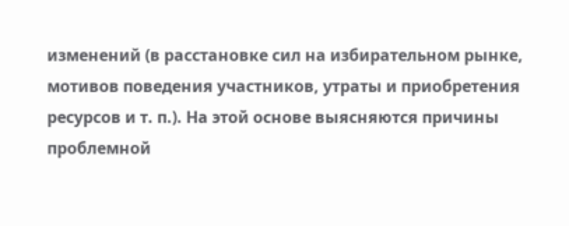изменений (в расстановке сил на избирательном рынке, мотивов поведения участников, утраты и приобретения ресурсов и т. п.). На этой основе выясняются причины проблемной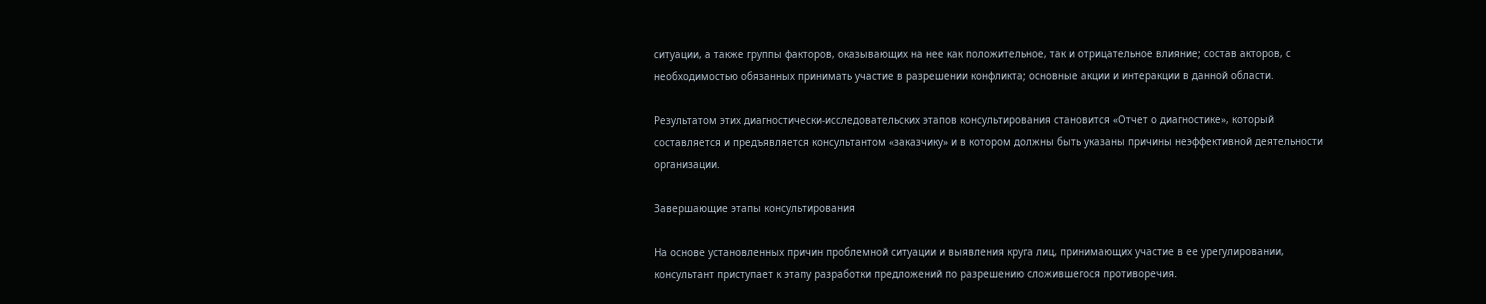ситуации, а также группы факторов, оказывающих на нее как положительное, так и отрицательное влияние; состав акторов, с необходимостью обязанных принимать участие в разрешении конфликта; основные акции и интеракции в данной области.

Результатом этих диагностически-исследовательских этапов консультирования становится «Отчет о диагностике», который составляется и предъявляется консультантом «заказчику» и в котором должны быть указаны причины неэффективной деятельности организации.

Завершающие этапы консультирования

На основе установленных причин проблемной ситуации и выявления круга лиц, принимающих участие в ее урегулировании, консультант приступает к этапу разработки предложений по разрешению сложившегося противоречия.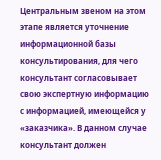Центральным звеном на этом этапе является уточнение информационной базы консультирования, для чего консультант согласовывает свою экспертную информацию с информацией, имеющейся у «заказчика». В данном случае консультант должен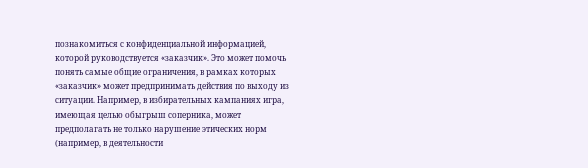познакомиться с конфиденциальной информацией, которой руководствуется «заказчик». Это может помочь понять самые общие ограничения, в рамках которых «заказчик» может предпринимать действия по выходу из ситуации. Например, в избирательных кампаниях игра, имеющая целью обыгрыш соперника, может предполагать не только нарушение этических норм (например, в деятельности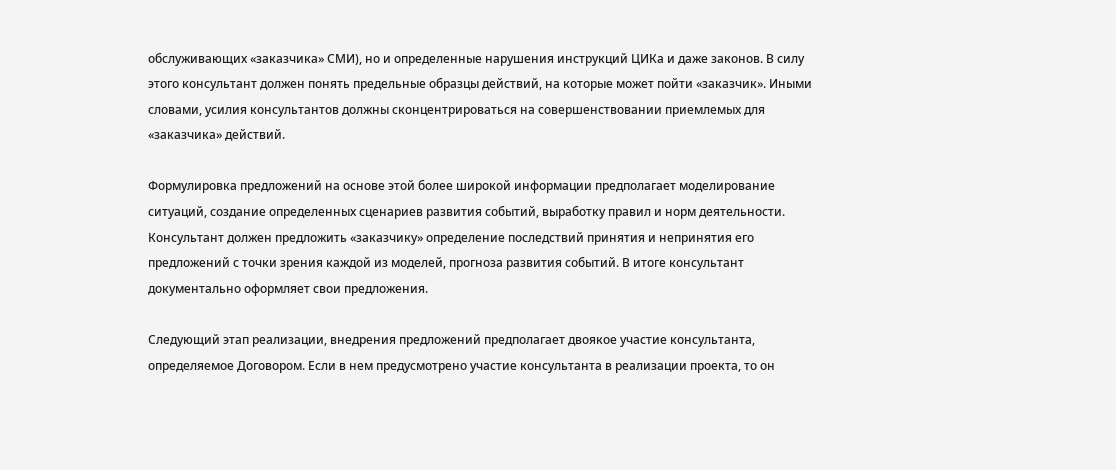обслуживающих «заказчика» СМИ), но и определенные нарушения инструкций ЦИКа и даже законов. В силу этого консультант должен понять предельные образцы действий, на которые может пойти «заказчик». Иными словами, усилия консультантов должны сконцентрироваться на совершенствовании приемлемых для «заказчика» действий.

Формулировка предложений на основе этой более широкой информации предполагает моделирование ситуаций, создание определенных сценариев развития событий, выработку правил и норм деятельности. Консультант должен предложить «заказчику» определение последствий принятия и непринятия его предложений с точки зрения каждой из моделей, прогноза развития событий. В итоге консультант документально оформляет свои предложения.

Следующий этап реализации, внедрения предложений предполагает двоякое участие консультанта, определяемое Договором. Если в нем предусмотрено участие консультанта в реализации проекта, то он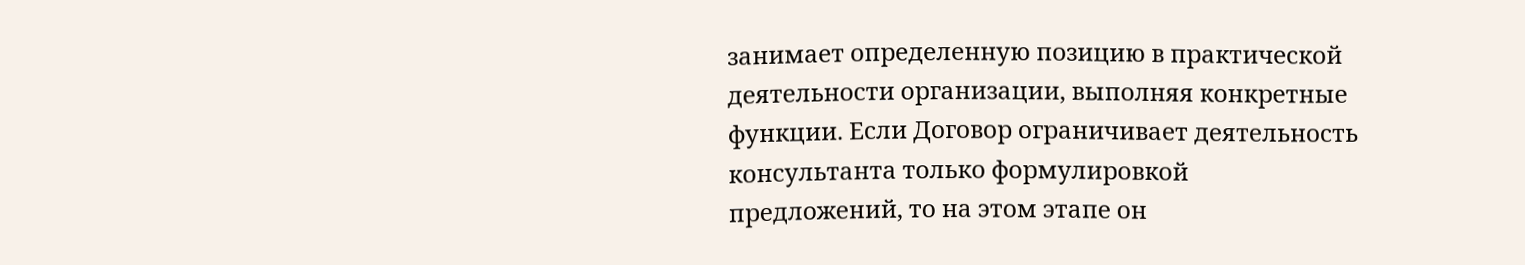занимает определенную позицию в практической деятельности организации, выполняя конкретные функции. Если Договор ограничивает деятельность консультанта только формулировкой предложений, то на этом этапе он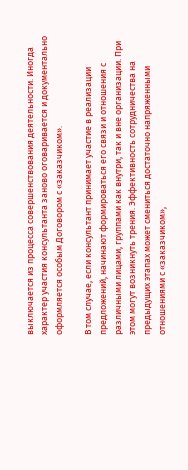выключается из процесса совершенствования деятельности. Иногда характер участия консультанта заново оговаривается и документально оформляется особым Договором с «заказчиком».

В том случае, если консультант принимает участие в реализации предложений, начинают формироваться его связи и отношения с различными лицами, группами как внутри, так и вне организации. При этом могут возникнуть трения. Эффективность сотрудничества на предыдущих этапах может смениться достаточно напряженными отношениями с «заказчиком»,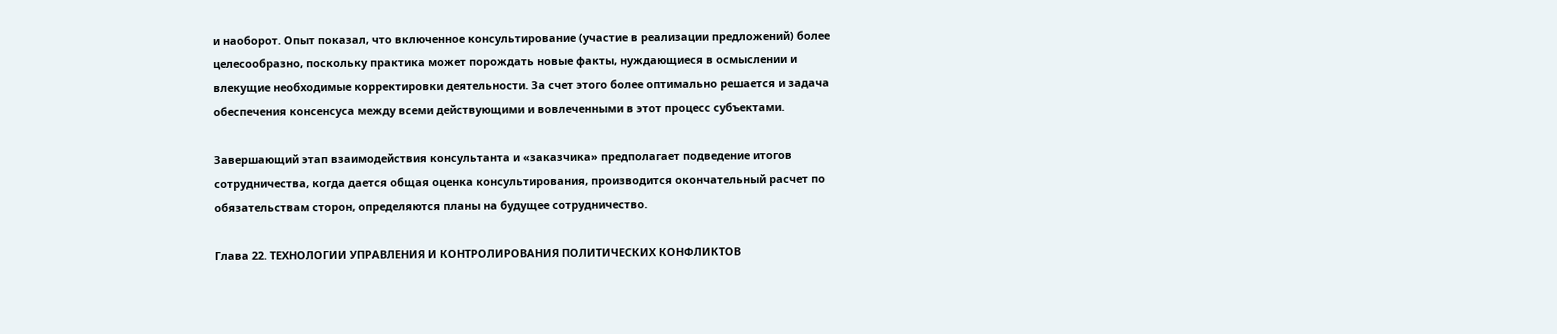и наоборот. Опыт показал, что включенное консультирование (участие в реализации предложений) более целесообразно, поскольку практика может порождать новые факты, нуждающиеся в осмыслении и влекущие необходимые корректировки деятельности. За счет этого более оптимально решается и задача обеспечения консенсуса между всеми действующими и вовлеченными в этот процесс субъектами.

Завершающий этап взаимодействия консультанта и «заказчика» предполагает подведение итогов сотрудничества, когда дается общая оценка консультирования, производится окончательный расчет по обязательствам сторон, определяются планы на будущее сотрудничество.

Глава 22. ТЕХНОЛОГИИ УПРАВЛЕНИЯ И КОНТРОЛИРОВАНИЯ ПОЛИТИЧЕСКИХ КОНФЛИКТОВ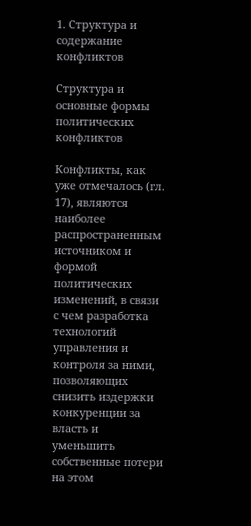1. Структура и содержание конфликтов

Структура и основные формы политических конфликтов

Конфликты, как уже отмечалось (гл. 17), являются наиболее распространенным источником и формой политических изменений, в связи с чем разработка технологий управления и контроля за ними, позволяющих снизить издержки конкуренции за власть и уменьшить собственные потери на этом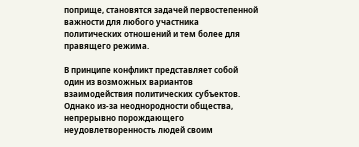поприще, становятся задачей первостепенной важности для любого участника политических отношений и тем более для правящего режима.

В принципе конфликт представляет собой один из возможных вариантов взаимодействия политических субъектов. Однако из-за неоднородности общества, непрерывно порождающего неудовлетворенность людей своим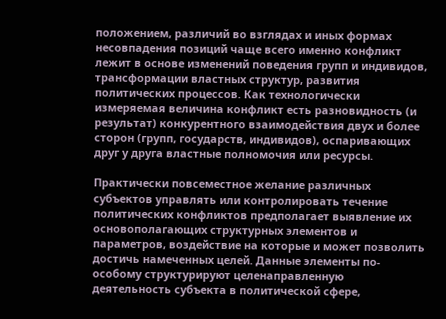положением, различий во взглядах и иных формах несовпадения позиций чаще всего именно конфликт лежит в основе изменений поведения групп и индивидов, трансформации властных структур, развития политических процессов. Как технологически измеряемая величина конфликт есть разновидность (и результат) конкурентного взаимодействия двух и более сторон (групп, государств, индивидов), оспаривающих друг у друга властные полномочия или ресурсы.

Практически повсеместное желание различных субъектов управлять или контролировать течение политических конфликтов предполагает выявление их основополагающих структурных элементов и параметров, воздействие на которые и может позволить достичь намеченных целей. Данные элементы по-особому структурируют целенаправленную деятельность субъекта в политической сфере,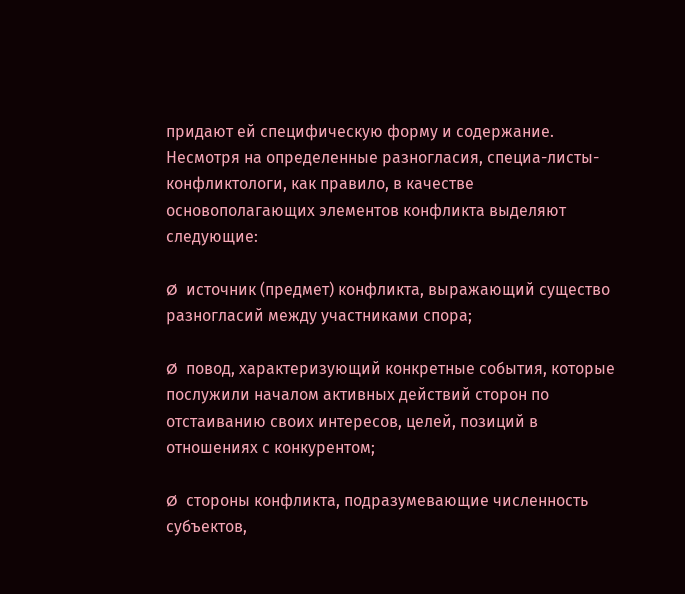придают ей специфическую форму и содержание. Несмотря на определенные разногласия, специа-листы-конфликтологи, как правило, в качестве основополагающих элементов конфликта выделяют следующие:

Ø  источник (предмет) конфликта, выражающий существо разногласий между участниками спора;

Ø  повод, характеризующий конкретные события, которые послужили началом активных действий сторон по отстаиванию своих интересов, целей, позиций в отношениях с конкурентом;

Ø  стороны конфликта, подразумевающие численность субъектов,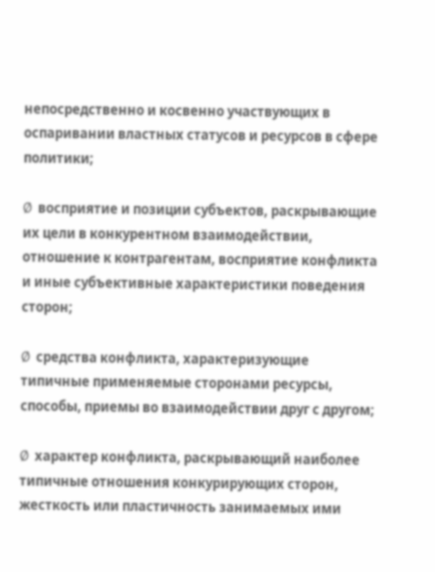непосредственно и косвенно участвующих в оспаривании властных статусов и ресурсов в сфере политики;

Ø  восприятие и позиции субъектов, раскрывающие их цели в конкурентном взаимодействии, отношение к контрагентам, восприятие конфликта и иные субъективные характеристики поведения сторон;

Ø  средства конфликта, характеризующие типичные применяемые сторонами ресурсы, способы, приемы во взаимодействии друг с другом;

Ø  характер конфликта, раскрывающий наиболее типичные отношения конкурирующих сторон, жесткость или пластичность занимаемых ими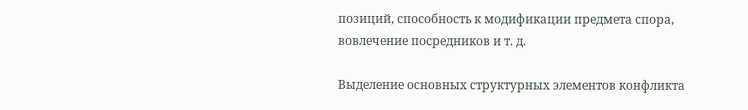позиций, способность к модификации предмета спора, вовлечение посредников и т. д.

Выделение основных структурных элементов конфликта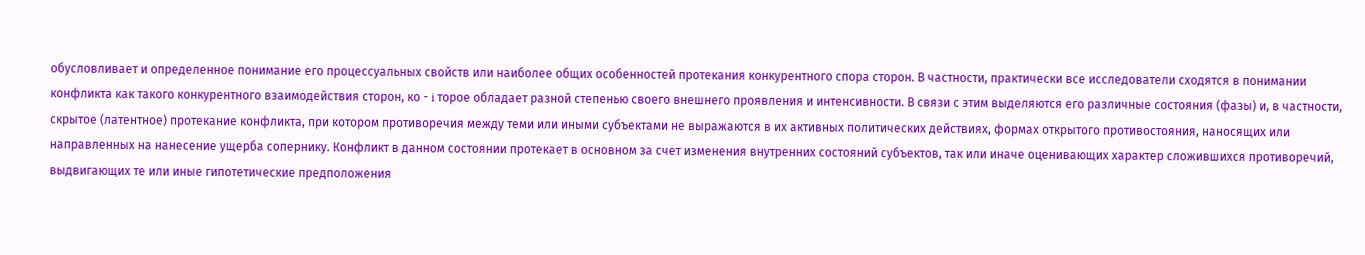обусловливает и определенное понимание его процессуальных свойств или наиболее общих особенностей протекания конкурентного спора сторон. В частности, практически все исследователи сходятся в понимании конфликта как такого конкурентного взаимодействия сторон, ко - i торое обладает разной степенью своего внешнего проявления и интенсивности. В связи с этим выделяются его различные состояния (фазы) и, в частности, скрытое (латентное) протекание конфликта, при котором противоречия между теми или иными субъектами не выражаются в их активных политических действиях, формах открытого противостояния, наносящих или направленных на нанесение ущерба сопернику. Конфликт в данном состоянии протекает в основном за счет изменения внутренних состояний субъектов, так или иначе оценивающих характер сложившихся противоречий, выдвигающих те или иные гипотетические предположения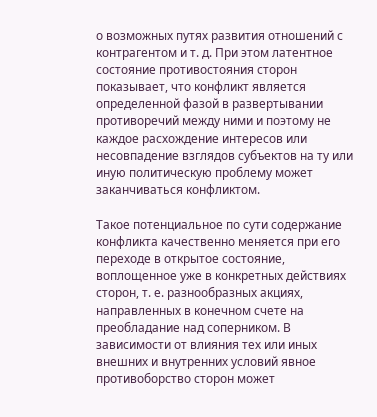о возможных путях развития отношений с контрагентом и т. д. При этом латентное состояние противостояния сторон показывает, что конфликт является определенной фазой в развертывании противоречий между ними и поэтому не каждое расхождение интересов или несовпадение взглядов субъектов на ту или иную политическую проблему может заканчиваться конфликтом.

Такое потенциальное по сути содержание конфликта качественно меняется при его переходе в открытое состояние, воплощенное уже в конкретных действиях сторон, т. е. разнообразных акциях, направленных в конечном счете на преобладание над соперником. В зависимости от влияния тех или иных внешних и внутренних условий явное противоборство сторон может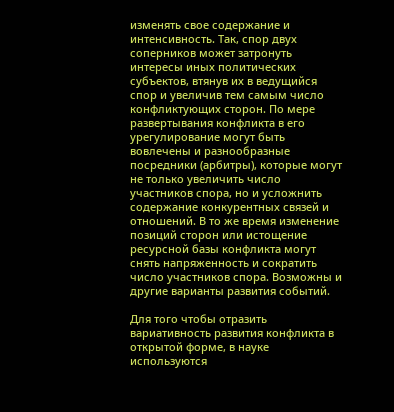изменять свое содержание и интенсивность. Так, спор двух соперников может затронуть интересы иных политических субъектов, втянув их в ведущийся спор и увеличив тем самым число конфликтующих сторон. По мере развертывания конфликта в его урегулирование могут быть вовлечены и разнообразные посредники (арбитры), которые могут не только увеличить число участников спора, но и усложнить содержание конкурентных связей и отношений. В то же время изменение позиций сторон или истощение ресурсной базы конфликта могут снять напряженность и сократить число участников спора. Возможны и другие варианты развития событий.

Для того чтобы отразить вариативность развития конфликта в открытой форме, в науке используются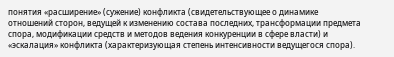понятия «расширение» (сужение) конфликта (свидетельствующее о динамике отношений сторон, ведущей к изменению состава последних, трансформации предмета спора, модификации средств и методов ведения конкуренции в сфере власти) и «эскалация» конфликта (характеризующая степень интенсивности ведущегося спора).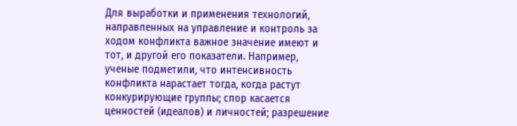Для выработки и применения технологий, направленных на управление и контроль за ходом конфликта важное значение имеют и тот, и другой его показатели. Например, ученые подметили, что интенсивность конфликта нарастает тогда, когда растут конкурирующие группы; спор касается ценностей (идеалов) и личностей; разрешение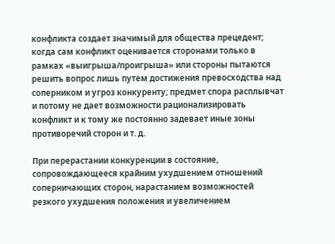конфликта создает значимый для общества прецедент; когда сам конфликт оценивается сторонами только в рамках «выигрыша/проигрыша» или стороны пытаются решить вопрос лишь путем достижения превосходства над соперником и угроз конкуренту; предмет спора расплывчат и потому не дает возможности рационализировать конфликт и к тому же постоянно задевает иные зоны противоречий сторон и т. д.

При перерастании конкуренции в состояние, сопровождающееся крайним ухудшением отношений соперничающих сторон, нарастанием возможностей резкого ухудшения положения и увеличением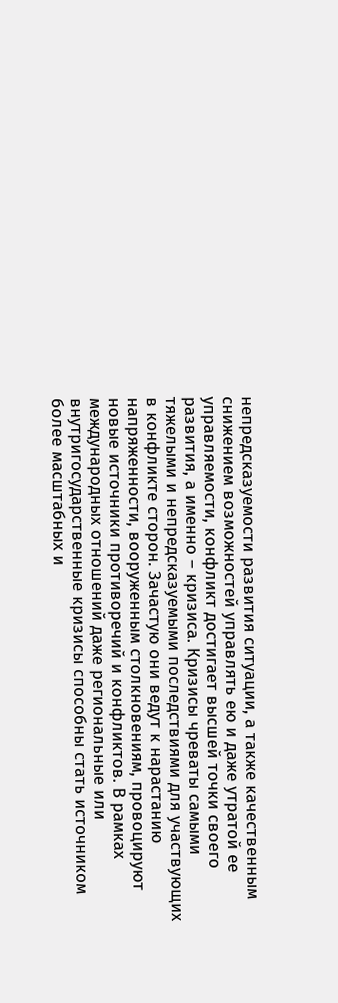непредсказуемости развития ситуации, а также качественным снижением возможностей управлять ею и даже утратой ее управляемости, конфликт достигает высшей точки своего развития, а именно – кризиса. Кризисы чреваты самыми тяжелыми и непредсказуемыми последствиями для участвующих в конфликте сторон. Зачастую они ведут к нарастанию напряженности, вооруженным столкновениям, провоцируют новые источники противоречий и конфликтов. В рамках международных отношений даже региональные или внутригосударственные кризисы способны стать источником более масштабных и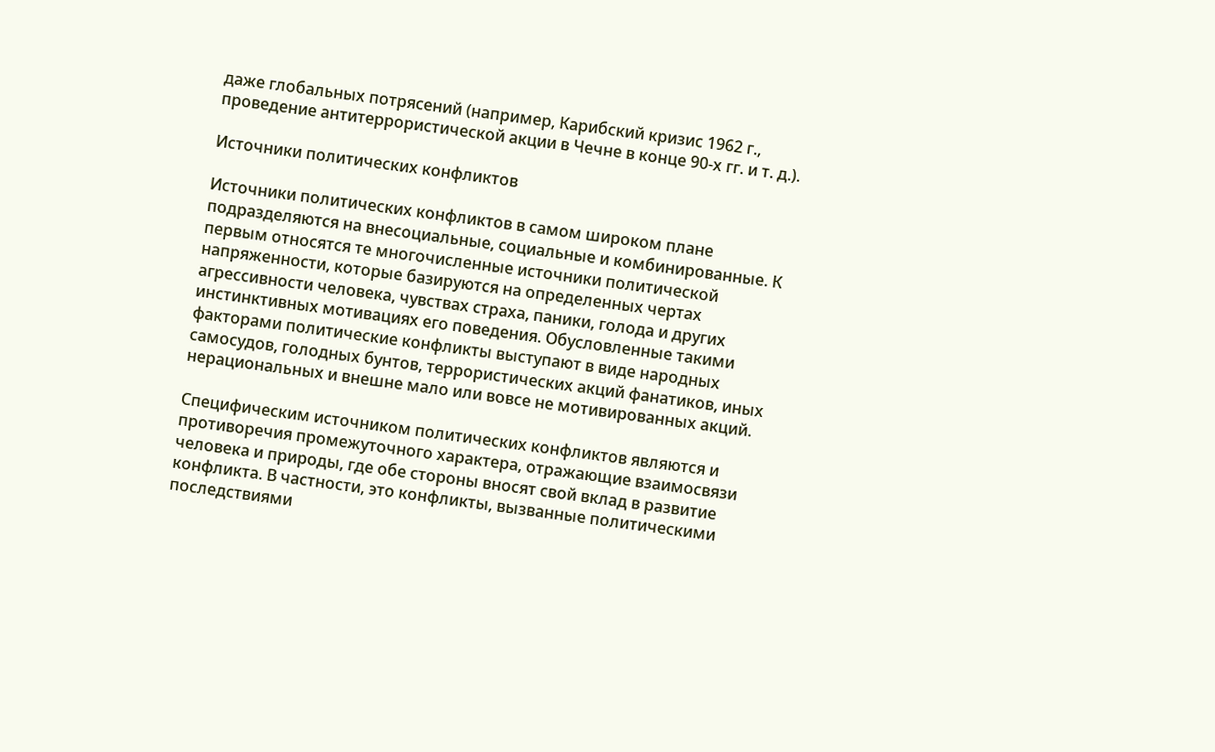даже глобальных потрясений (например, Карибский кризис 1962 г., проведение антитеррористической акции в Чечне в конце 90-х гг. и т. д.).

Источники политических конфликтов

Источники политических конфликтов в самом широком плане подразделяются на внесоциальные, социальные и комбинированные. К первым относятся те многочисленные источники политической напряженности, которые базируются на определенных чертах агрессивности человека, чувствах страха, паники, голода и других инстинктивных мотивациях его поведения. Обусловленные такими факторами политические конфликты выступают в виде народных самосудов, голодных бунтов, террористических акций фанатиков, иных нерациональных и внешне мало или вовсе не мотивированных акций.

Специфическим источником политических конфликтов являются и противоречия промежуточного характера, отражающие взаимосвязи человека и природы, где обе стороны вносят свой вклад в развитие конфликта. В частности, это конфликты, вызванные политическими последствиями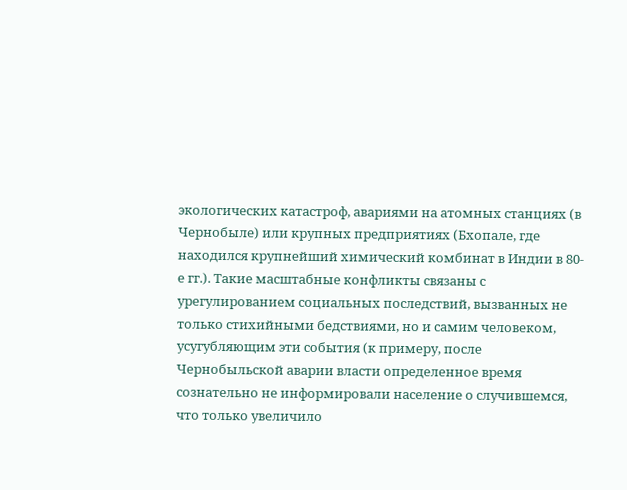экологических катастроф, авариями на атомных станциях (в Чернобыле) или крупных предприятиях (Бхопале, где находился крупнейший химический комбинат в Индии в 80-е гг.). Такие масштабные конфликты связаны с урегулированием социальных последствий, вызванных не только стихийными бедствиями, но и самим человеком, усугубляющим эти события (к примеру, после Чернобыльской аварии власти определенное время сознательно не информировали население о случившемся, что только увеличило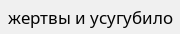жертвы и усугубило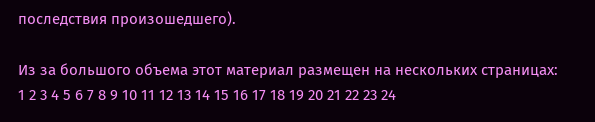последствия произошедшего).

Из за большого объема этот материал размещен на нескольких страницах:
1 2 3 4 5 6 7 8 9 10 11 12 13 14 15 16 17 18 19 20 21 22 23 24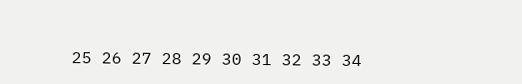25 26 27 28 29 30 31 32 33 34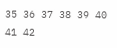35 36 37 38 39 40 41 42